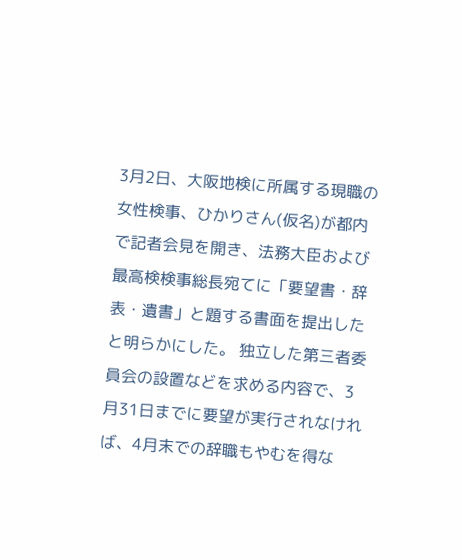3月2日、大阪地検に所属する現職の女性検事、ひかりさん(仮名)が都内で記者会見を開き、法務大臣および最高検検事総長宛てに「要望書・辞表・遺書」と題する書面を提出したと明らかにした。 独立した第三者委員会の設置などを求める内容で、3月31日までに要望が実行されなければ、4月末での辞職もやむを得な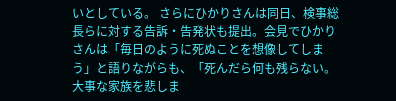いとしている。 さらにひかりさんは同日、検事総長らに対する告訴・告発状も提出。会見でひかりさんは「毎日のように死ぬことを想像してしまう」と語りながらも、「死んだら何も残らない。大事な家族を悲しま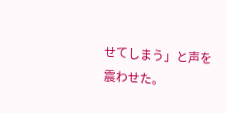せてしまう」と声を震わせた。